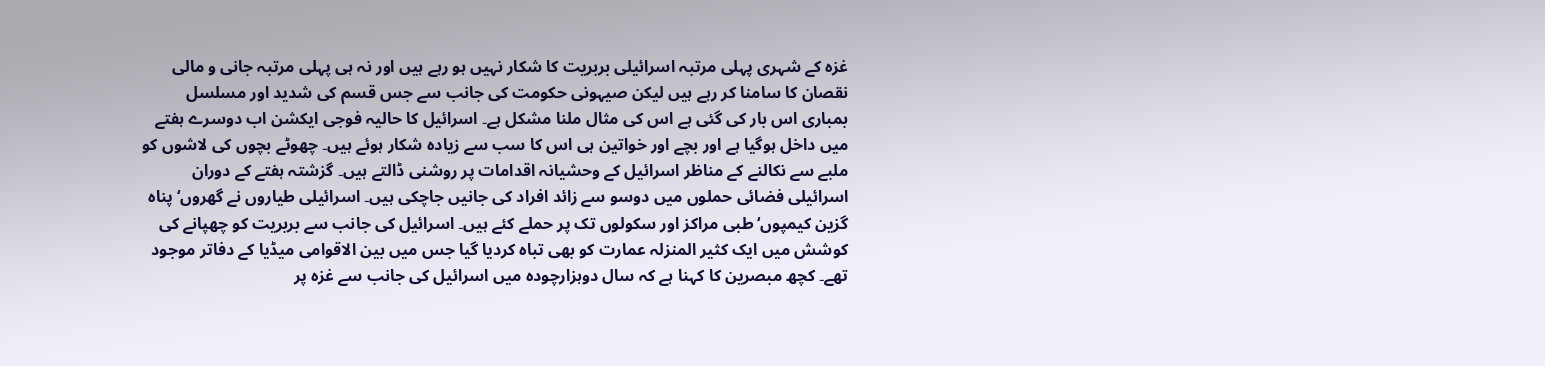غزہ کے شہری پہلی مرتبہ اسرائیلی بربریت کا شکار نہیں ہو رہے ہیں اور نہ ہی پہلی مرتبہ جانی و مالی نقصان کا سامنا کر رہے ہیں لیکن صیہونی حکومت کی جانب سے جس قسم کی شدید اور مسلسل بمباری اس بار کی گئی ہے اس کی مثال ملنا مشکل ہے۔ اسرائیل کا حالیہ فوجی ایکشن اب دوسرے ہفتے میں داخل ہوگیا ہے اور بچے اور خواتین ہی اس کا سب سے زیادہ شکار ہوئے ہیں۔ چھوٹے بچوں کی لاشوں کو ملبے سے نکالنے کے مناظر اسرائیل کے وحشیانہ اقدامات پر روشنی ڈالتے ہیں۔ گزشتہ ہفتے کے دوران اسرائیلی فضائی حملوں میں دوسو سے زائد افراد کی جانیں جاچکی ہیں۔ اسرائیلی طیاروں نے گھروں‘ پناہ گزین کیمپوں‘ طبی مراکز اور سکولوں تک پر حملے کئے ہیں۔ اسرائیل کی جانب سے بربریت کو چھپانے کی کوشش میں ایک کثیر المنزلہ عمارت کو بھی تباہ کردیا گیا جس میں بین الاقوامی میڈیا کے دفاتر موجود تھے۔ کچھ مبصرین کا کہنا ہے کہ سال دوہزارچودہ میں اسرائیل کی جانب سے غزہ پر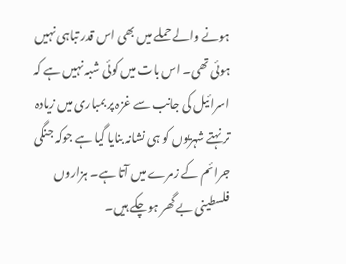ہونے والے حملے میں بھی اس قدر تباہی نہیں ہوئی تھی۔ اس بات میں کوئی شبہ نہیں ہے کہ اسرائیل کی جانب سے غزہ پر بمباری میں زیادہ تر نہتے شہریوں کو ہی نشانہ بنایا گیا ہے جوکہ جنگی جرائم کے زمرے میں آتا ہے۔ ہزاروں فلسطینی بے گھر ہوچکے ہیں۔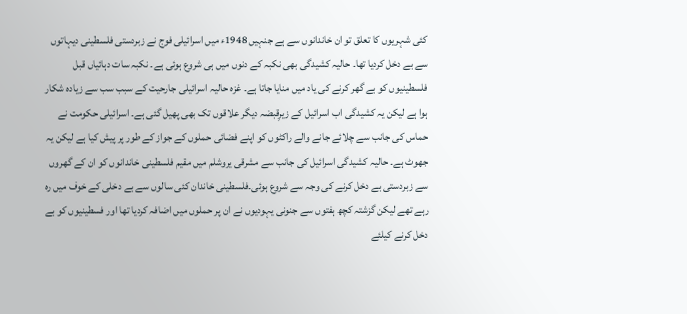کئی شہریوں کا تعلق تو ان خاندانوں سے ہے جنہیں 1948ء میں اسرائیلی فوج نے زبردستی فلسطینی دیہاتوں سے بے دخل کردیا تھا۔ حالیہ کشیدگی بھی نکبہ کے دنوں میں ہی شروع ہوئی ہے۔ نکبہ سات دہائیاں قبل فلسطینیوں کو بے گھر کرنے کی یاد میں منایا جاتا ہے۔ غزہ حالیہ اسرائیلی جارحیت کے سبب سب سے زیادہ شکار ہوا ہے لیکن یہ کشیدگی اب اسرائیل کے زیرِقبضہ دیگر علاقوں تک بھی پھیل گئی ہے۔ اسرائیلی حکومت نے حماس کی جانب سے چلائے جانے والے راکٹوں کو اپنے فضائی حملوں کے جواز کے طور پر پیش کیا ہے لیکن یہ جھوٹ ہے۔ حالیہ کشیدگی اسرائیل کی جانب سے مشرقی یروشلم میں مقیم فلسطینی خاندانوں کو ان کے گھروں سے زبردستی بے دخل کرنے کی وجہ سے شروع ہوئی۔فلسطینی خاندان کئی سالوں سے بے دخلی کے خوف میں رہ رہے تھے لیکن گزشتہ کچھ ہفتوں سے جنونی یہودیوں نے ان پر حملوں میں اضافہ کردیا تھا اور فسطینیوں کو بے دخل کرنے کیلئے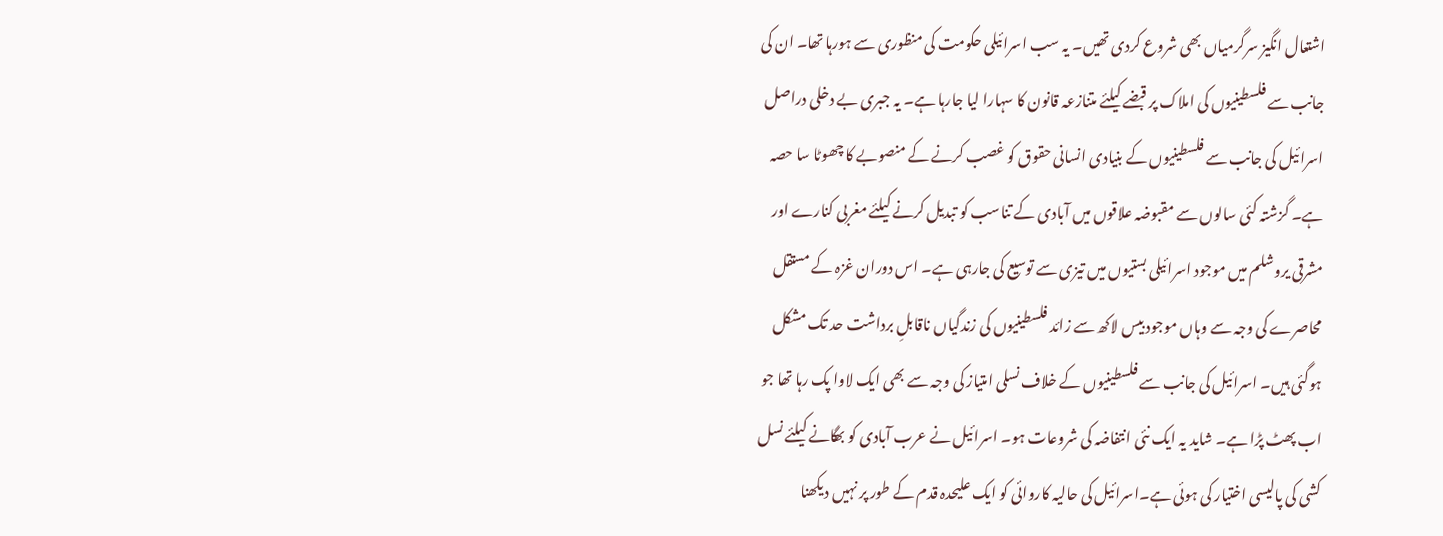اشتعال انگیز سرگرمیاں بھی شروع کردی تھیں۔ یہ سب اسرائیلی حکومت کی منظوری سے ہورہا تھا۔ ان کی جانب سے فلسطینیوں کی املاک پر قبضے کیلئے متنازعہ قانون کا سہارا لیا جارہا ہے۔ یہ جبری بے دخلی دراصل اسرائیل کی جانب سے فلسطینیوں کے بنیادی انسانی حقوق کو غصب کرنے کے منصوبے کا چھوٹا سا حصہ ہے۔ گزشتہ کئی سالوں سے مقبوضہ علاقوں میں آبادی کے تناسب کو تبدیل کرنے کیلئے مغربی کنارے اور مشرقی یروشلم میں موجود اسرائیلی بستیوں میں تیزی سے توسیع کی جارہی ہے۔ اس دوران غزہ کے مستقل محاصرے کی وجہ سے وہاں موجود بیس لاکھ سے زائد فلسطینیوں کی زندگیاں ناقابلِ برداشت حد تک مشکل ہوگئی ہیں۔ اسرائیل کی جانب سے فلسطینیوں کے خلاف نسلی امتیاز کی وجہ سے بھی ایک لاوا پک رہا تھا جو اب پھٹ پڑا ہے۔ شاید یہ ایک نئی انتفاضہ کی شروعات ہو۔ اسرائیل نے عرب آبادی کو بھگانے کیلئے نسل کشی کی پالیسی اختیار کی ہوئی ہے۔اسرائیل کی حالیہ کاروائی کو ایک علیحدہ قدم کے طور پر نہیں دیکھنا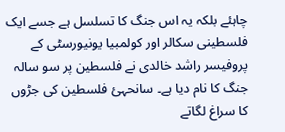چاہئے بلکہ یہ اس جنگ کا تسلسل ہے جسے ایک فلسطینی سکالر اور کولمبیا یونیورسٹی کے پروفیسر راشد خالدی نے فلسطین پر سو سالہ جنگ کا نام دیا ہے۔ سانحہئ فلسطین کی جڑوں کا سراغ لگاتے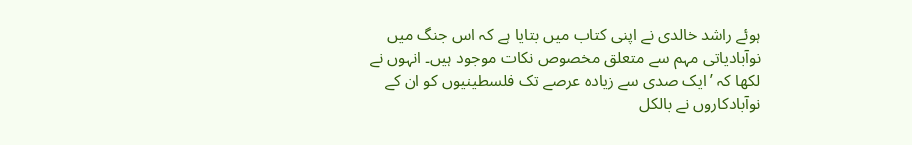ہوئے راشد خالدی نے اپنی کتاب میں بتایا ہے کہ اس جنگ میں نوآبادیاتی مہم سے متعلق مخصوص نکات موجود ہیں۔ انہوں نے لکھا کہ ’ایک صدی سے زیادہ عرصے تک فلسطینیوں کو ان کے نوآبادکاروں نے بالکل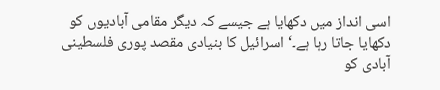اسی انداز میں دکھایا ہے جیسے کہ دیگر مقامی آبادیوں کو دکھایا جاتا رہا ہے۔‘ اسرائیل کا بنیادی مقصد پوری فلسطینی آبادی کو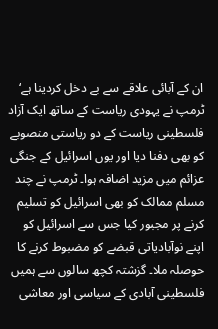ان کے آبائی علاقے سے بے دخل کردینا ہے‘ ٹرمپ نے یہودی ریاست کے ساتھ ایک آزاد فلسطینی ریاست کے دو ریاستی منصوبے کو بھی دفنا دیا اور یوں اسرائیل کے جنگی عزائم میں مزید اضافہ ہوا۔ ٹرمپ نے چند مسلم ممالک کو بھی اسرائیل کو تسلیم کرنے پر مجبور کیا جس سے اسرائیل کو اپنے نوآبادیاتی قبضے کو مضبوط کرنے کا حوصلہ ملا۔ گزشتہ کچھ سالوں سے ہمیں فلسطینی آبادی کے سیاسی اور معاشی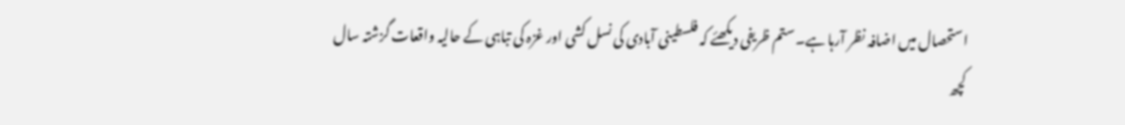استحصال میں اضافہ نظر آرہا ہے۔ ستم ظریفی دیکھئے کہ فلسطینی آبادی کی نسل کشی اور غزہ کی تباہی کے حالیہ واقعات گزشتہ سال کچھ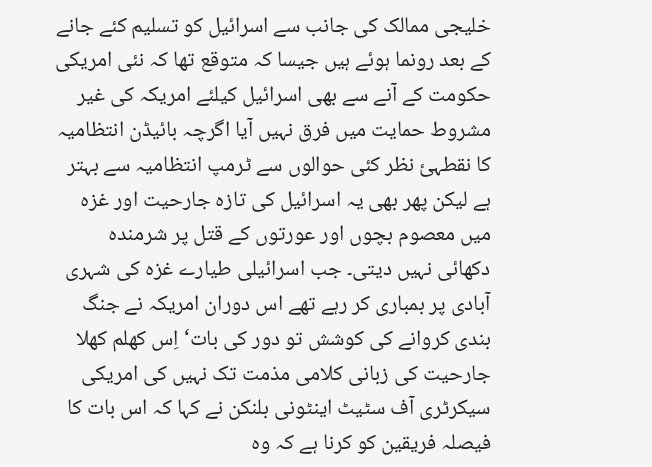خلیجی ممالک کی جانب سے اسرائیل کو تسلیم کئے جانے کے بعد رونما ہوئے ہیں جیسا کہ متوقع تھا کہ نئی امریکی حکومت کے آنے سے بھی اسرائیل کیلئے امریکہ کی غیر مشروط حمایت میں فرق نہیں آیا اگرچہ بائیڈن انتظامیہ کا نقطہئ نظر کئی حوالوں سے ٹرمپ انتظامیہ سے بہتر ہے لیکن پھر بھی یہ اسرائیل کی تازہ جارحیت اور غزہ میں معصوم بچوں اور عورتوں کے قتل پر شرمندہ دکھائی نہیں دیتی۔ جب اسرائیلی طیارے غزہ کی شہری آبادی پر بمباری کر رہے تھے اس دوران امریکہ نے جنگ بندی کروانے کی کوشش تو دور کی بات‘ اِس کھلم کھلا جارحیت کی زبانی کلامی مذمت تک نہیں کی امریکی سیکرٹری آف سٹیٹ اینٹونی بلنکن نے کہا کہ اس بات کا فیصلہ فریقین کو کرنا ہے کہ وہ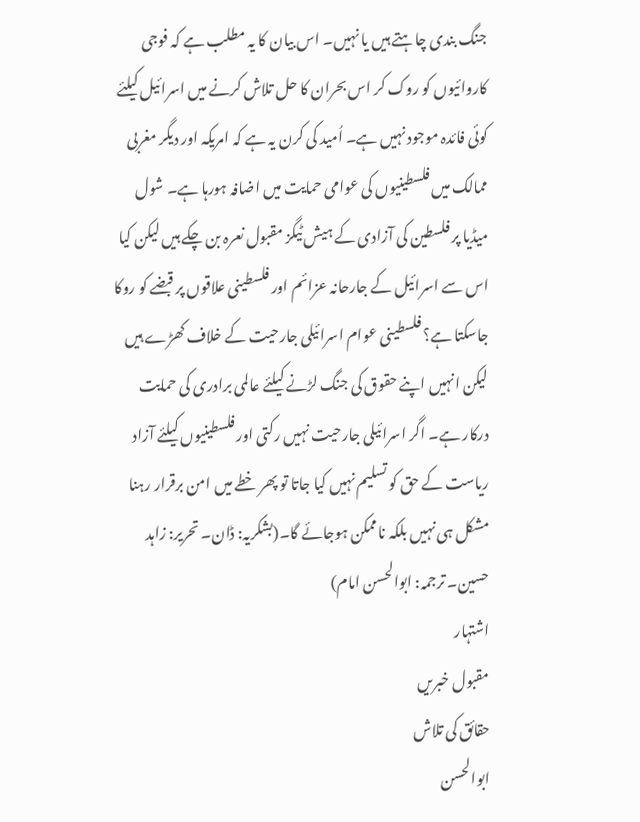جنگ بندی چاہتے ہیں یا نہیں۔ اس بیان کا یہ مطلب ہے کہ فوجی کاروائیوں کو روک کر اس بحران کا حل تلاش کرنے میں اسرائیل کیلئے کوئی فائدہ موجود نہیں ہے۔ اُمید کی کرن یہ ہے کہ امریکہ اور دیگر مغربی ممالک میں فلسطینیوں کی عوامی حمایت میں اضافہ ہورہا ہے۔ شول میڈیا پر فلسطین کی آزادی کے ہیش ٹیگز مقبول نعرہ بن چکے ہیں لیکن کیا اس سے اسرائیل کے جارحانہ عزائم اور فلسطینی علاقوں پر قبضے کو روکا جاسکتا ہے؟ فلسطینی عوام اسرائیلی جارحیت کے خلاف کھڑے ہیں لیکن انہیں اپنے حقوق کی جنگ لڑنے کیلئے عالمی برادری کی حمایت درکار ہے۔ اگر اسرائیلی جارحیت نہیں رکتی اور فلسطینیوں کیلئے آزاد ریاست کے حق کو تسلیم نہیں کیا جاتا تو پھر خطے میں امن برقرار رہنا مشکل ہی نہیں بلکہ ناممکن ہوجائے گا۔(بشکریہ: ڈان۔ تحریر: زاہد حسین۔ ترجمہ: ابوالحسن امام)
اشتہار
مقبول خبریں
حقائق کی تلاش
ابوالحسن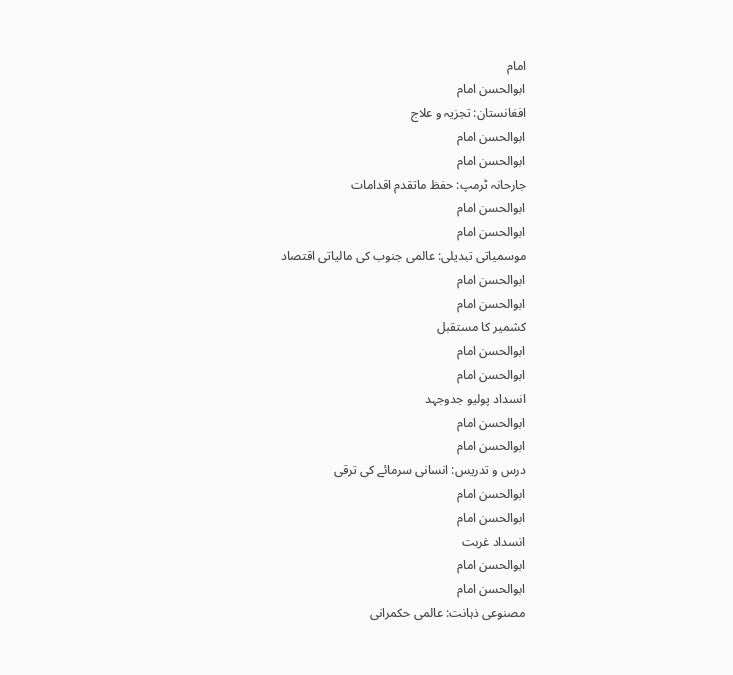امام
ابوالحسن امام
افغانستان: تجزیہ و علاج
ابوالحسن امام
ابوالحسن امام
جارحانہ ٹرمپ: حفظ ماتقدم اقدامات
ابوالحسن امام
ابوالحسن امام
موسمیاتی تبدیلی: عالمی جنوب کی مالیاتی اقتصاد
ابوالحسن امام
ابوالحسن امام
کشمیر کا مستقبل
ابوالحسن امام
ابوالحسن امام
انسداد پولیو جدوجہد
ابوالحسن امام
ابوالحسن امام
درس و تدریس: انسانی سرمائے کی ترقی
ابوالحسن امام
ابوالحسن امام
انسداد غربت
ابوالحسن امام
ابوالحسن امام
مصنوعی ذہانت: عالمی حکمرانی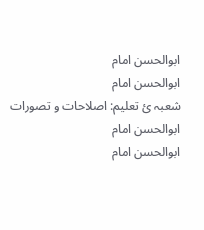ابوالحسن امام
ابوالحسن امام
شعبہ ئ تعلیم: اصلاحات و تصورات
ابوالحسن امام
ابوالحسن امام